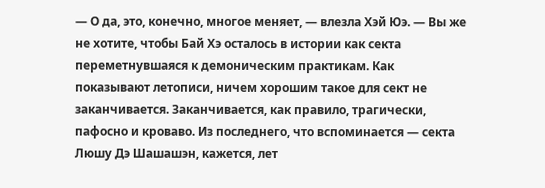— О да, это, конечно, многое меняет, — влезла Хэй Юэ. — Вы же не хотите, чтобы Бай Хэ осталось в истории как секта переметнувшаяся к демоническим практикам. Как показывают летописи, ничем хорошим такое для сект не заканчивается. Заканчивается, как правило, трагически, пафосно и кроваво. Из последнего, что вспоминается — секта Люшу Дэ Шашашэн, кажется, лет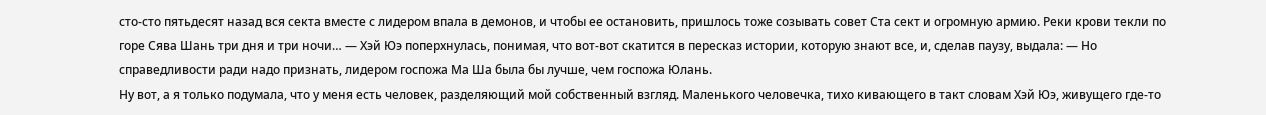сто-сто пятьдесят назад вся секта вместе с лидером впала в демонов, и чтобы ее остановить, пришлось тоже созывать совет Ста сект и огромную армию. Реки крови текли по горе Сява Шань три дня и три ночи… — Хэй Юэ поперхнулась, понимая, что вот-вот скатится в пересказ истории, которую знают все, и, сделав паузу, выдала: — Но справедливости ради надо признать, лидером госпожа Ма Ша была бы лучше, чем госпожа Юлань.
Ну вот, а я только подумала, что у меня есть человек, разделяющий мой собственный взгляд. Маленького человечка, тихо кивающего в такт словам Хэй Юэ, живущего где-то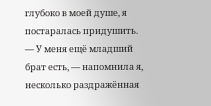глубоко в моей душе, я постаралась придушить.
— У меня ещё младший брат есть, — напомнила я, несколько раздражённая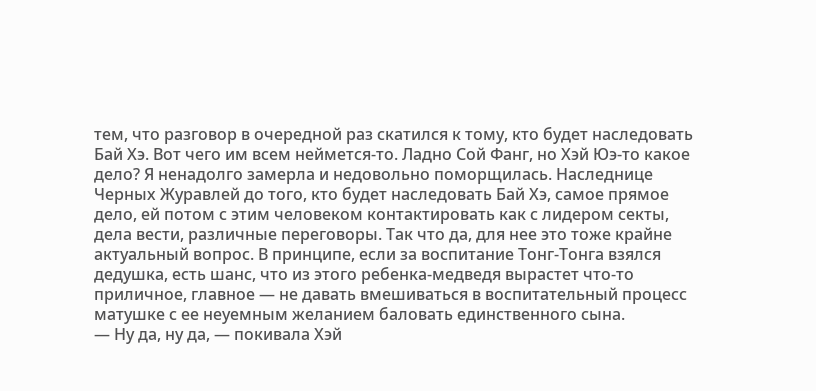тем, что разговор в очередной раз скатился к тому, кто будет наследовать Бай Хэ. Вот чего им всем неймется-то. Ладно Сой Фанг, но Хэй Юэ-то какое дело? Я ненадолго замерла и недовольно поморщилась. Наследнице Черных Журавлей до того, кто будет наследовать Бай Хэ, самое прямое дело, ей потом с этим человеком контактировать как с лидером секты, дела вести, различные переговоры. Так что да, для нее это тоже крайне актуальный вопрос. В принципе, если за воспитание Тонг-Тонга взялся дедушка, есть шанс, что из этого ребенка-медведя вырастет что-то приличное, главное — не давать вмешиваться в воспитательный процесс матушке с ее неуемным желанием баловать единственного сына.
— Ну да, ну да, — покивала Хэй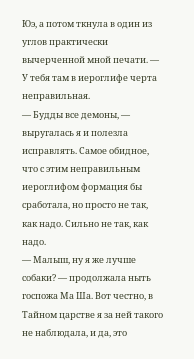Юэ, а потом ткнула в один из углов практически вычерченной мной печати. — У тебя там в иероглифе черта неправильная.
— Будды все демоны, — выругалась я и полезла исправлять. Самое обидное, что с этим неправильным иероглифом формация бы сработала, но просто не так, как надо. Сильно не так, как надо.
— Малыш, ну я же лучше собаки? — продолжала ныть госпожа Ма Ша. Вот честно, в Тайном царстве я за ней такого не наблюдала, и да, это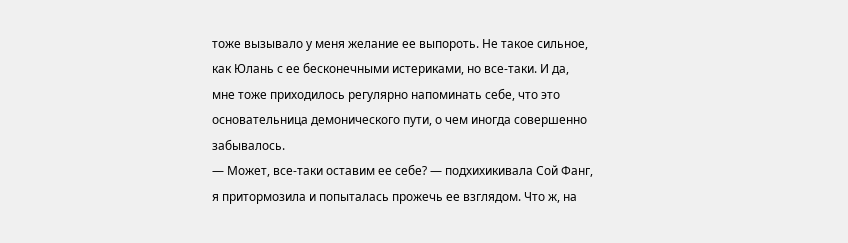тоже вызывало у меня желание ее выпороть. Не такое сильное, как Юлань с ее бесконечными истериками, но все-таки. И да, мне тоже приходилось регулярно напоминать себе, что это основательница демонического пути, о чем иногда совершенно забывалось.
— Может, все-таки оставим ее себе? — подхихикивала Сой Фанг, я притормозила и попыталась прожечь ее взглядом. Что ж, на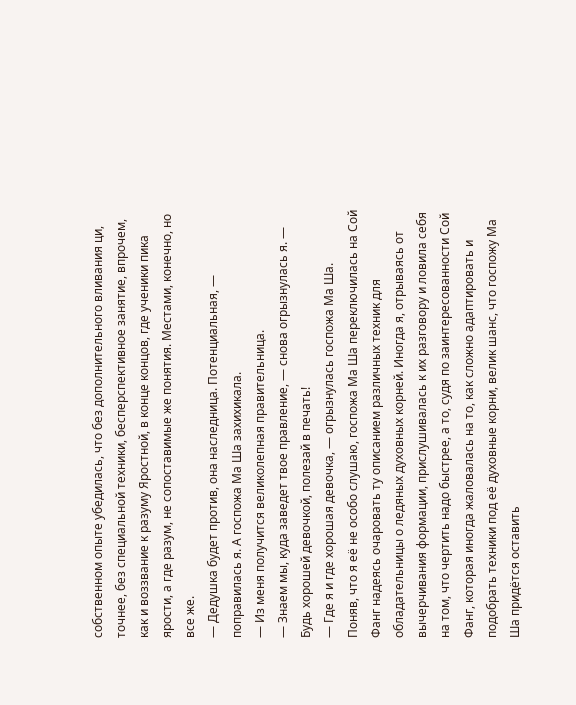собственном опыте убедилась, что без дополнительного вливания ци, точнее, без специальной техники, бесперспективное занятие, впрочем, как и воззвание к разуму Яростной, в конце концов, где ученики пика ярости, а где разум, не сопоставимые же понятия. Местами, конечно, но все же.
— Дедушка будет против, она наследница. Потенциальная, — поправилась я. А госпожа Ма Ша захихикала.
— Из меня получится великолепная правительница.
— Знаем мы, куда заведет твое правление, — снова огрызнулась я. — Будь хорошей девочкой, полезай в печать!
— Где я и где хорошая девочка, — огрызнулась госпожа Ма Ша.
Поняв, что я её не особо слушаю, госпожа Ма Ша переключилась на Сой Фанг надеясь очаровать ту описанием различных техник для обладательницы о ледяных духовных корней. Иногда я, отрываясь от вычерчивания формации, прислушивалась к их разговору и ловила себя на том, что чертить надо быстрее, а то, судя по заинтересованности Сой Фанг, которая иногда жаловалась на то, как сложно адаптировать и подобрать техники под её духовные корни, велик шанс, что госпожу Ма Ша придётся оставить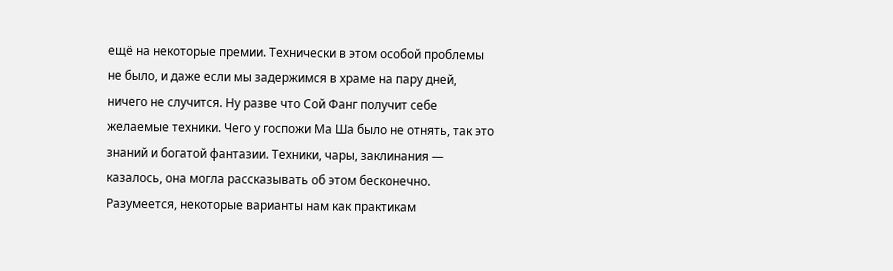ещё на некоторые премии. Технически в этом особой проблемы не было, и даже если мы задержимся в храме на пару дней, ничего не случится. Ну разве что Сой Фанг получит себе желаемые техники. Чего у госпожи Ма Ша было не отнять, так это знаний и богатой фантазии. Техники, чары, заклинания — казалось, она могла рассказывать об этом бесконечно. Разумеется, некоторые варианты нам как практикам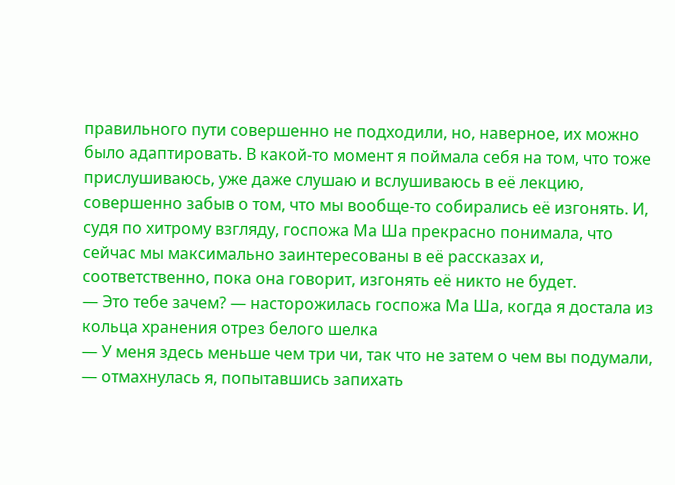правильного пути совершенно не подходили, но, наверное, их можно было адаптировать. В какой-то момент я поймала себя на том, что тоже прислушиваюсь, уже даже слушаю и вслушиваюсь в её лекцию, совершенно забыв о том, что мы вообще-то собирались её изгонять. И, судя по хитрому взгляду, госпожа Ма Ша прекрасно понимала, что сейчас мы максимально заинтересованы в её рассказах и, соответственно, пока она говорит, изгонять её никто не будет.
— Это тебе зачем? — насторожилась госпожа Ма Ша, когда я достала из кольца хранения отрез белого шелка
— У меня здесь меньше чем три чи, так что не затем о чем вы подумали, — отмахнулась я, попытавшись запихать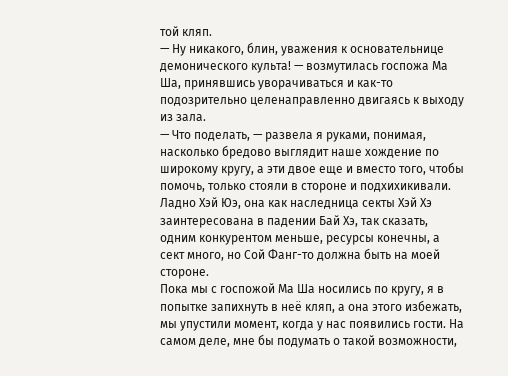той кляп.
— Ну никакого, блин, уважения к основательнице демонического культа! — возмутилась госпожа Ма Ша, принявшись уворачиваться и как-то подозрительно целенаправленно двигаясь к выходу из зала.
— Что поделать, — развела я руками, понимая, насколько бредово выглядит наше хождение по широкому кругу, а эти двое еще и вместо того, чтобы помочь, только стояли в стороне и подхихикивали. Ладно Хэй Юэ, она как наследница секты Хэй Хэ заинтересована в падении Бай Хэ, так сказать, одним конкурентом меньше, ресурсы конечны, а сект много, но Сой Фанг-то должна быть на моей стороне.
Пока мы с госпожой Ма Ша носились по кругу, я в попытке запихнуть в неё кляп, а она этого избежать, мы упустили момент, когда у нас появились гости. На самом деле, мне бы подумать о такой возможности,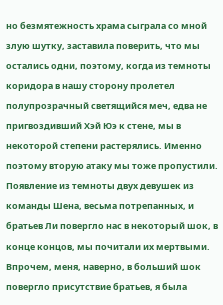но безмятежность храма сыграла со мной злую шутку, заставила поверить, что мы остались одни, поэтому, когда из темноты коридора в нашу сторону пролетел полупрозрачный светящийся меч, едва не пригвоздивший Хэй Юэ к стене, мы в некоторой степени растерялись. Именно поэтому вторую атаку мы тоже пропустили. Появление из темноты двух девушек из команды Шена, весьма потрепанных, и братьев Ли повергло нас в некоторый шок, в конце концов, мы почитали их мертвыми. Впрочем, меня, наверно, в больший шок повергло присутствие братьев, я была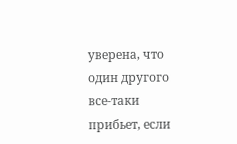уверена, что один другого все-таки прибьет, если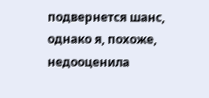подвернется шанс, однако я, похоже, недооценила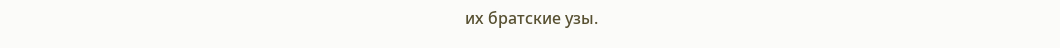их братские узы.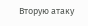Вторую атаку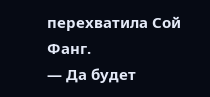перехватила Сой Фанг.
— Да будет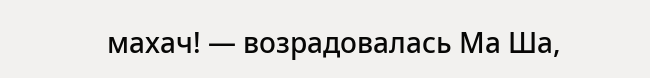махач! — возрадовалась Ма Ша,